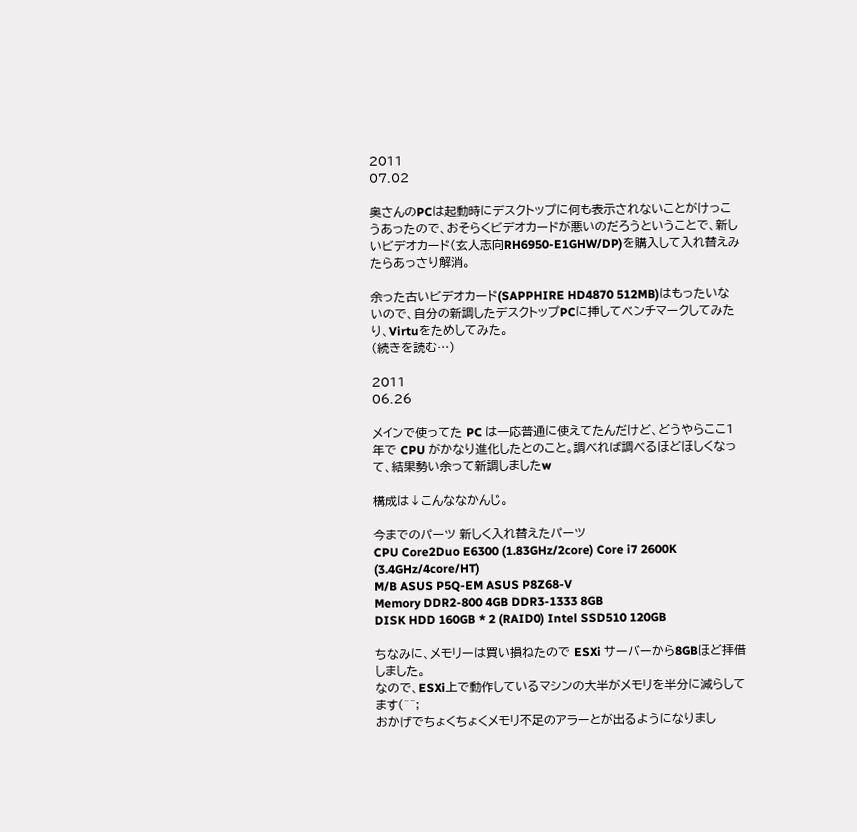2011
07.02

奥さんのPCは起動時にデスクトップに何も表示されないことがけっこうあったので、おそらくビデオカードが悪いのだろうということで、新しいビデオカード(玄人志向RH6950-E1GHW/DP)を購入して入れ替えみたらあっさり解消。

余った古いビデオカード(SAPPHIRE HD4870 512MB)はもったいないので、自分の新調したデスクトップPCに挿してベンチマークしてみたり、Virtuをためしてみた。
(続きを読む…)

2011
06.26

メインで使ってた PC は一応普通に使えてたんだけど、どうやらここ1年で CPU がかなり進化したとのこと。調べれば調べるほどほしくなって、結果勢い余って新調しましたw

構成は↓こんななかんじ。

今までのパーツ 新しく入れ替えたパーツ
CPU Core2Duo E6300 (1.83GHz/2core) Core i7 2600K (3.4GHz/4core/HT)
M/B ASUS P5Q-EM ASUS P8Z68-V
Memory DDR2-800 4GB DDR3-1333 8GB
DISK HDD 160GB * 2 (RAID0) Intel SSD510 120GB

ちなみに、メモリーは買い損ねたので ESXi サーバーから8GBほど拝借しました。
なので、ESXi上で動作しているマシンの大半がメモリを半分に減らしてます(^^;
おかげでちょくちょくメモリ不足のアラーとが出るようになりまし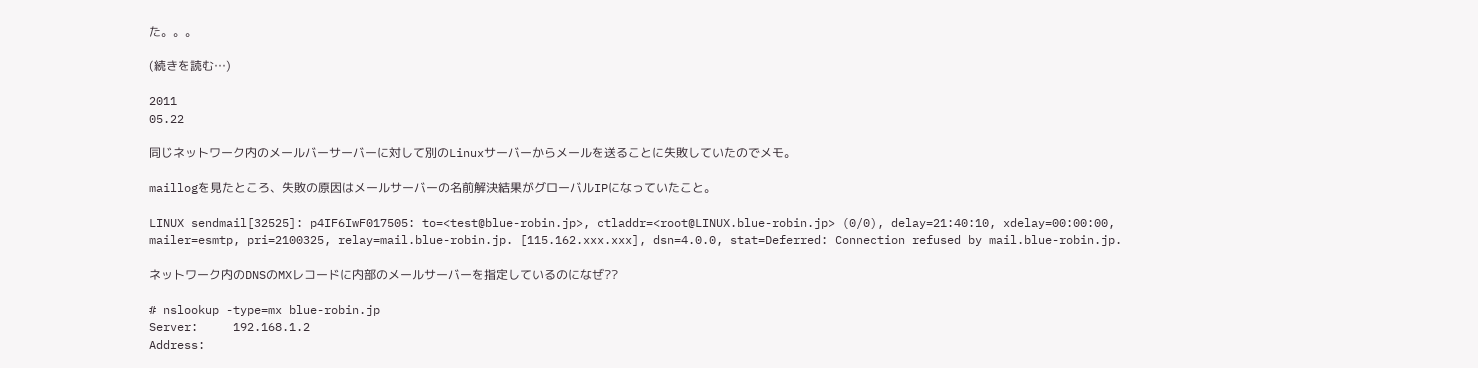た。。。

(続きを読む…)

2011
05.22

同じネットワーク内のメールバーサーバーに対して別のLinuxサーバーからメールを送ることに失敗していたのでメモ。

maillogを見たところ、失敗の原因はメールサーバーの名前解決結果がグローバルIPになっていたこと。

LINUX sendmail[32525]: p4IF6IwF017505: to=<test@blue-robin.jp>, ctladdr=<root@LINUX.blue-robin.jp> (0/0), delay=21:40:10, xdelay=00:00:00, mailer=esmtp, pri=2100325, relay=mail.blue-robin.jp. [115.162.xxx.xxx], dsn=4.0.0, stat=Deferred: Connection refused by mail.blue-robin.jp.

ネットワーク内のDNSのMXレコードに内部のメールサーバーを指定しているのになぜ??

# nslookup -type=mx blue-robin.jp
Server:     192.168.1.2
Address: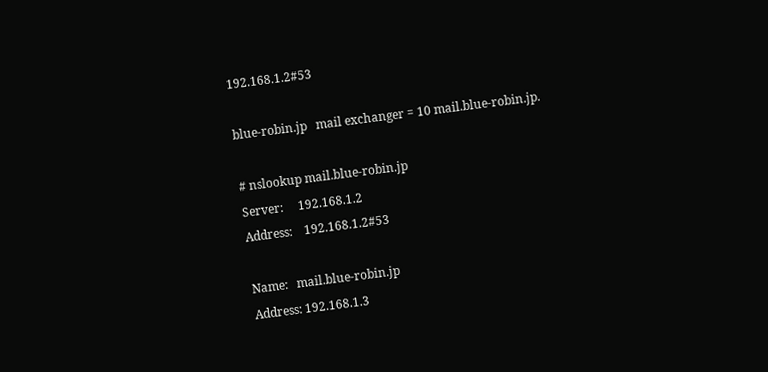192.168.1.2#53

blue-robin.jp   mail exchanger = 10 mail.blue-robin.jp.

# nslookup mail.blue-robin.jp
Server:     192.168.1.2
Address:    192.168.1.2#53

Name:   mail.blue-robin.jp
Address: 192.168.1.3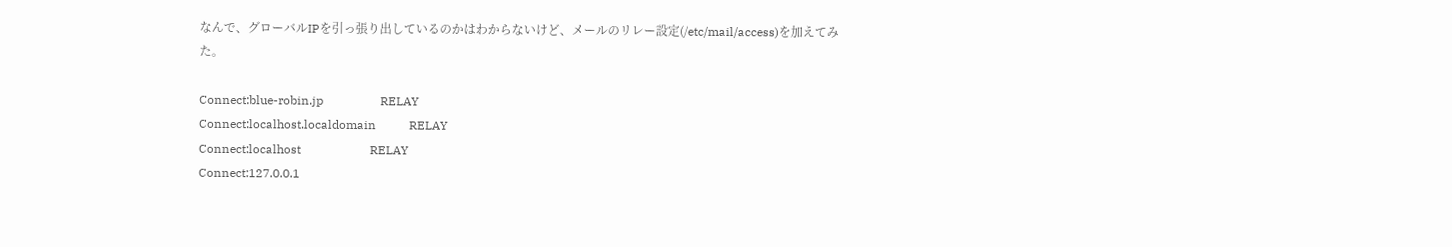なんで、グローバルIPを引っ張り出しているのかはわからないけど、メールのリレー設定(/etc/mail/access)を加えてみた。

Connect:blue-robin.jp                   RELAY
Connect:localhost.localdomain           RELAY
Connect:localhost                       RELAY
Connect:127.0.0.1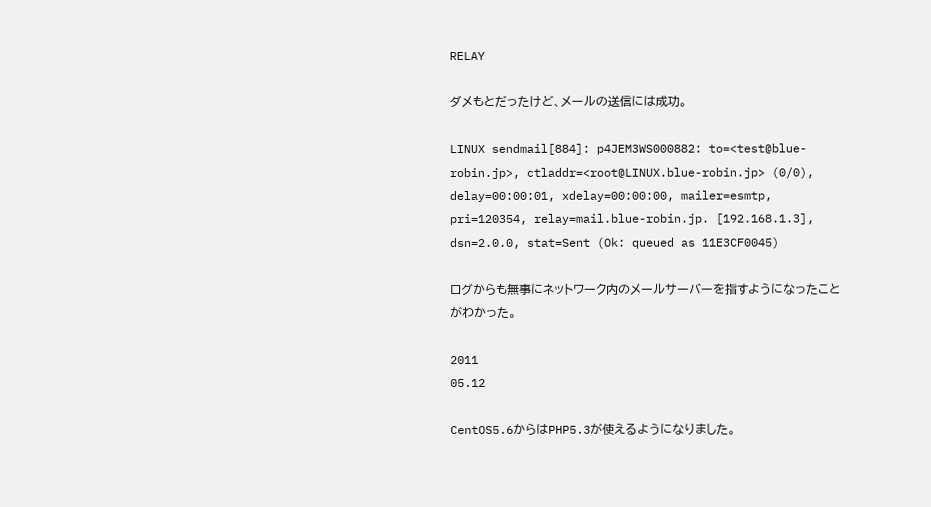RELAY

ダメもとだったけど、メールの送信には成功。

LINUX sendmail[884]: p4JEM3WS000882: to=<test@blue-robin.jp>, ctladdr=<root@LINUX.blue-robin.jp> (0/0), delay=00:00:01, xdelay=00:00:00, mailer=esmtp, pri=120354, relay=mail.blue-robin.jp. [192.168.1.3], dsn=2.0.0, stat=Sent (Ok: queued as 11E3CF0045)

ログからも無事にネットワーク内のメールサーバーを指すようになったことがわかった。

2011
05.12

CentOS5.6からはPHP5.3が使えるようになりました。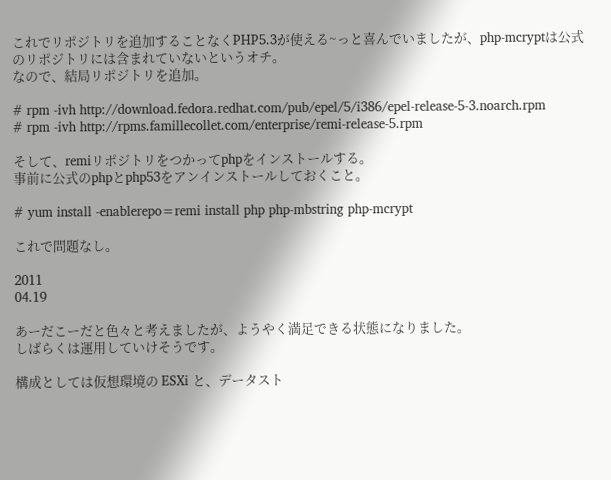これでリポジトリを追加することなくPHP5.3が使える~っと喜んでいましたが、php-mcryptは公式のリポジトリには含まれていないというオチ。
なので、結局リポジトリを追加。

# rpm -ivh http://download.fedora.redhat.com/pub/epel/5/i386/epel-release-5-3.noarch.rpm
# rpm -ivh http://rpms.famillecollet.com/enterprise/remi-release-5.rpm

そして、remiリポジトリをつかってphpをインストールする。
事前に公式のphpとphp53をアンインストールしておくこと。

# yum install -enablerepo=remi install php php-mbstring php-mcrypt

これで問題なし。

2011
04.19

あーだこーだと色々と考えましたが、ようやく満足できる状態になりました。
しばらくは運用していけそうです。

構成としては仮想環境の ESXi と、データスト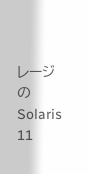レージの Solaris 11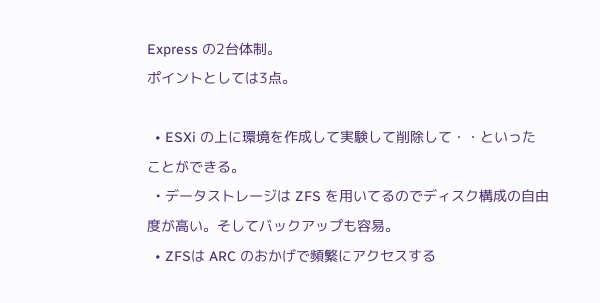Express の2台体制。
ポイントとしては3点。

  • ESXi の上に環境を作成して実験して削除して・・といったことができる。
  • データストレージは ZFS を用いてるのでディスク構成の自由度が高い。そしてバックアップも容易。
  • ZFSは ARC のおかげで頻繁にアクセスする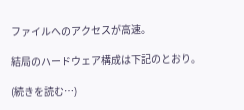ファイルへのアクセスが高速。

結局のハードウェア構成は下記のとおり。

(続きを読む…)